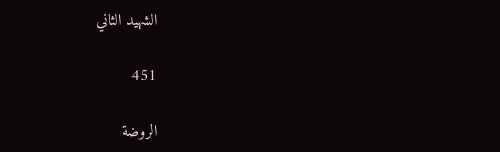الشهيد الثاني

451

الروضة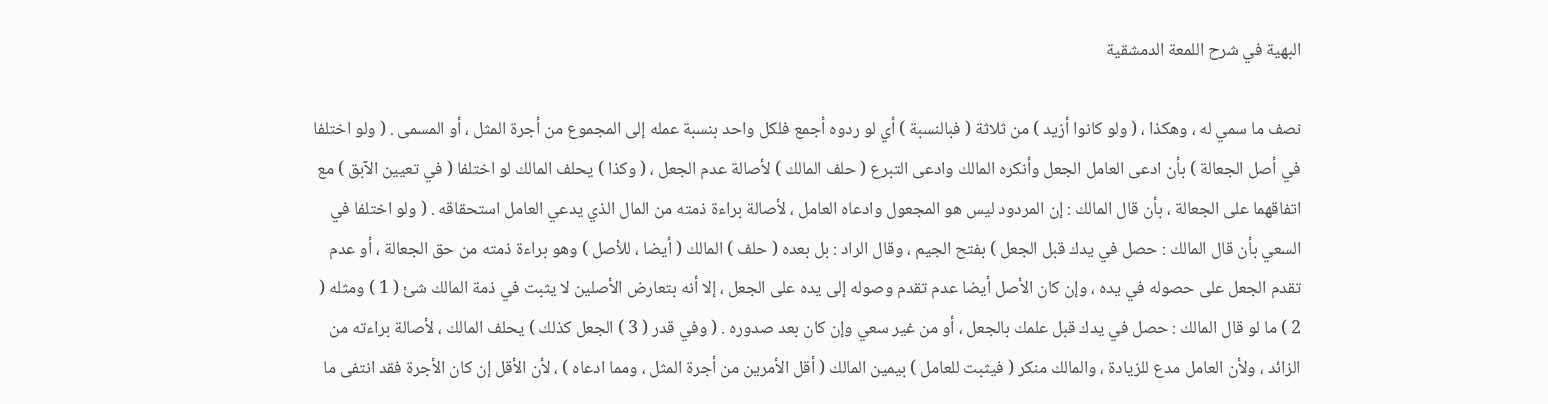البهية في شرح اللمعة الدمشقية

نصف ما سمي له ، وهكذا ، ( ولو كانوا أزيد ) من ثلاثة ( فبالنسبة ) أي لو ردوه أجمع فلكل واحد بنسبة عمله إلى المجموع من أجرة المثل ، أو المسمى . ( ولو اختلفا في أصل الجعالة ) بأن ادعى العامل الجعل وأنكره المالك وادعى التبرع ( حلف المالك ) لأصالة عدم الجعل ، ( وكذا ) يحلف المالك لو اختلفا ( في تعيين الآبق ) مع اتفاقهما على الجعالة ، بأن قال المالك : إن المردود ليس هو المجعول وادعاه العامل ، لأصالة براءة ذمته من المال الذي يدعي العامل استحقاقه . ( ولو اختلفا في السعي بأن قال المالك : حصل في يدك قبل الجعل ) بفتح الجيم ، وقال الراد : بل بعده ( حلف ) المالك ( أيضا ، للأصل ) وهو براءة ذمته من حق الجعالة ، أو عدم تقدم الجعل على حصوله في يده ، وإن كان الأصل أيضا عدم تقدم وصوله إلى يده على الجعل ، إلا أنه بتعارض الأصلين لا يثبت في ذمة المالك شئ ( 1 ) ومثله ( 2 ) ما لو قال المالك : حصل في يدك قبل علمك بالجعل ، أو من غير سعي وإن كان بعد صدوره . ( وفي قدر ( 3 ) الجعل كذلك ) يحلف المالك ، لأصالة براءته من الزائد ، ولأن العامل مدع للزيادة ، والمالك منكر ( فيثبت للعامل ) بيمين المالك ( أقل الأمرين من أجرة المثل ، ومما ادعاه ) ، لأن الأقل إن كان الأجرة فقد انتفى ما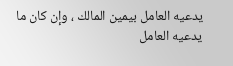يدعيه العامل بيمين المالك ، وإن كان ما يدعيه العامل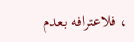، فلاعترافه بعدم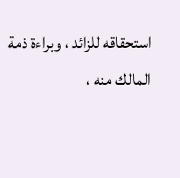استحقاقه للزائد ، وبراءة ذمة المالك منه ،